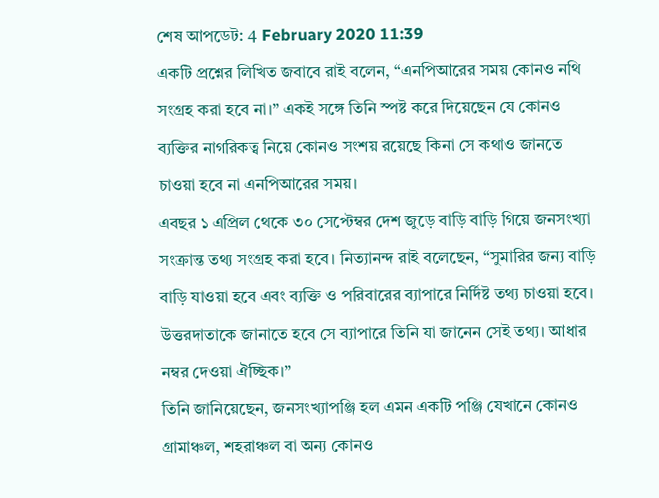শেষ আপডেট: 4 February 2020 11:39
একটি প্রশ্নের লিখিত জবাবে রাই বলেন, “এনপিআরের সময় কোনও নথি সংগ্রহ করা হবে না।” একই সঙ্গে তিনি স্পষ্ট করে দিয়েছেন যে কোনও ব্যক্তির নাগরিকত্ব নিয়ে কোনও সংশয় রয়েছে কিনা সে কথাও জানতে চাওয়া হবে না এনপিআরের সময়।
এবছর ১ এপ্রিল থেকে ৩০ সেপ্টেম্বর দেশ জুড়ে বাড়ি বাড়ি গিয়ে জনসংখ্যা সংক্রান্ত তথ্য সংগ্রহ করা হবে। নিত্যানন্দ রাই বলেছেন, “সুমারির জন্য বাড়ি বাড়ি যাওয়া হবে এবং ব্যক্তি ও পরিবারের ব্যাপারে নির্দিষ্ট তথ্য চাওয়া হবে। উত্তরদাতাকে জানাতে হবে সে ব্যাপারে তিনি যা জানেন সেই তথ্য। আধার নম্বর দেওয়া ঐচ্ছিক।”
তিনি জানিয়েছেন, জনসংখ্যাপঞ্জি হল এমন একটি পঞ্জি যেখানে কোনও গ্রামাঞ্চল, শহরাঞ্চল বা অন্য কোনও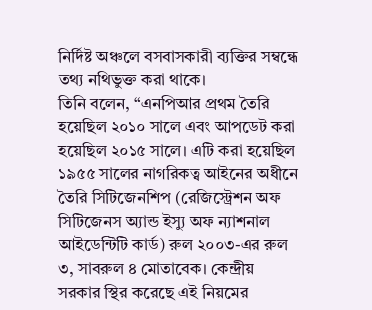নির্দিষ্ট অঞ্চলে বসবাসকারী ব্যক্তির সম্বন্ধে তথ্য নথিভুক্ত করা থাকে।
তিনি বলেন, “এনপিআর প্রথম তৈরি হয়েছিল ২০১০ সালে এবং আপডেট করা হয়েছিল ২০১৫ সালে। এটি করা হয়েছিল ১৯৫৫ সালের নাগরিকত্ব আইনের অধীনে তৈরি সিটিজেনশিপ (রেজিস্ট্রেশন অফ সিটিজেনস অ্যান্ড ইস্যু অফ ন্যাশনাল আইডেন্টিটি কার্ড) রুল ২০০৩-এর রুল ৩, সাবরুল ৪ মোতাবেক। কেন্দ্রীয় সরকার স্থির করেছে এই নিয়মের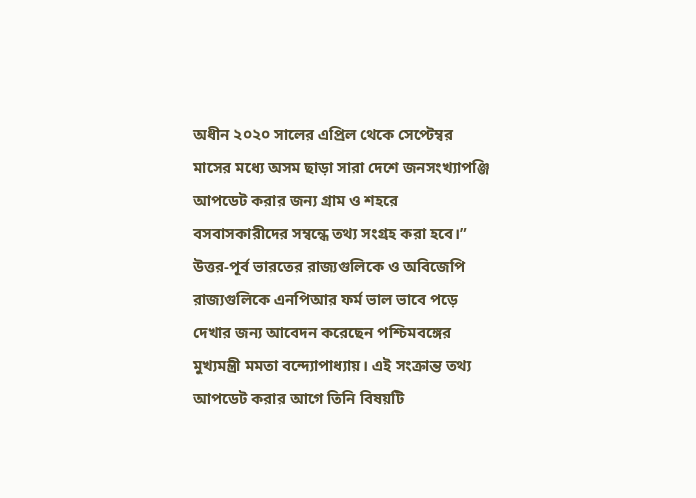অধীন ২০২০ সালের এপ্রিল থেকে সেপ্টেম্বর মাসের মধ্যে অসম ছাড়া সারা দেশে জনসংখ্যাপঞ্জি আপডেট করার জন্য গ্রাম ও শহরে বসবাসকারীদের সম্বন্ধে তথ্য সংগ্রহ করা হবে।”
উত্তর-পূর্ব ভারতের রাজ্যগুলিকে ও অবিজেপি রাজ্যগুলিকে এনপিআর ফর্ম ভাল ভাবে পড়ে দেখার জন্য আবেদন করেছেন পশ্চিমবঙ্গের মুখ্যমন্ত্রী মমতা বন্দ্যোপাধ্যায়। এই সংক্রান্ত তথ্য আপডেট করার আগে তিনি বিষয়টি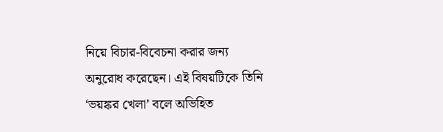নিয়ে বিচার-বিবেচনা করার জন্য অনুরোধ করেছেন। এই বিষয়টিকে তিনি ‘ভয়ঙ্কর খেলা’ বলে অভিহিত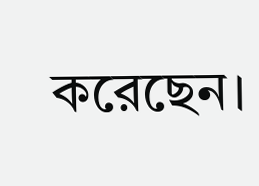করেছেন।